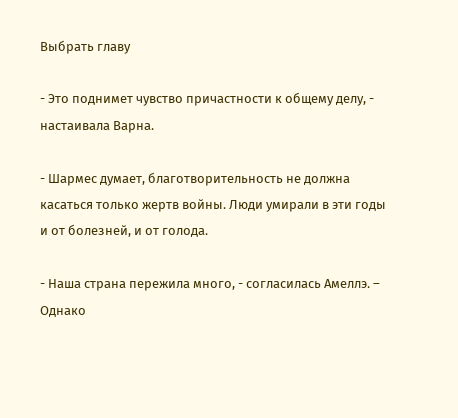Выбрать главу

- Это поднимет чувство причастности к общему делу, - настаивала Варна.

- Шармес думает, благотворительность не должна касаться только жертв войны. Люди умирали в эти годы и от болезней, и от голода.

- Наша страна пережила много, - согласилась Амеллэ. – Однако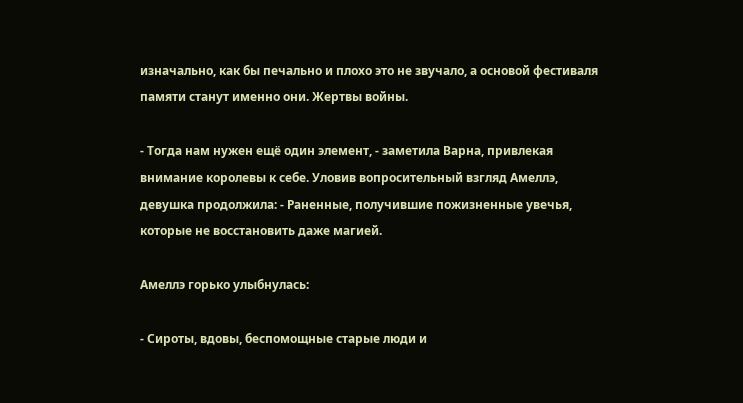изначально, как бы печально и плохо это не звучало, а основой фестиваля памяти станут именно они. Жертвы войны.

- Тогда нам нужен ещё один элемент, - заметила Варна, привлекая внимание королевы к себе. Уловив вопросительный взгляд Амеллэ, девушка продолжила: - Раненные, получившие пожизненные увечья, которые не восстановить даже магией.

Амеллэ горько улыбнулась:

- Сироты, вдовы, беспомощные старые люди и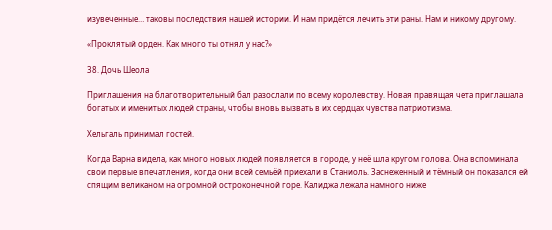изувеченные… таковы последствия нашей истории. И нам придётся лечить эти раны. Нам и никому другому.

«Проклятый орден. Как много ты отнял у нас?»

38. Дочь Шеола

Приглашения на благотворительный бал разослали по всему королевству. Новая правящая чета приглашала богатых и именитых людей страны, чтобы вновь вызвать в их сердцах чувства патриотизма.

Хельгаль принимал гостей.

Когда Варна видела, как много новых людей появляется в городе, у неё шла кругом голова. Она вспоминала свои первые впечатления, когда они всей семьёй приехали в Станиоль. Заснеженный и тёмный он показался ей спящим великаном на огромной остроконечной горе. Калиджа лежала намного ниже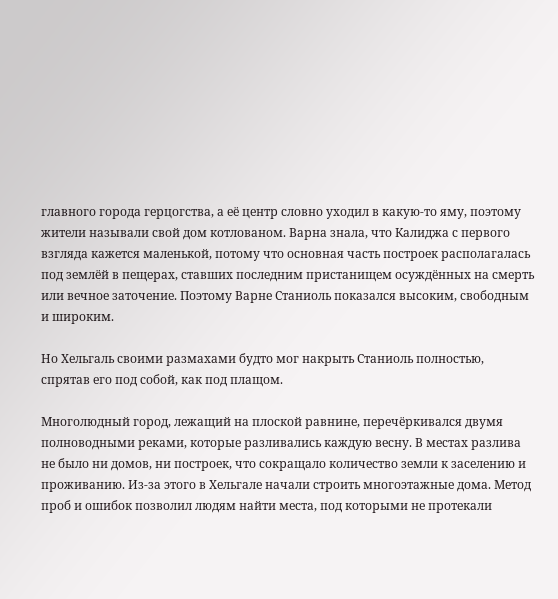главного города герцогства, а её центр словно уходил в какую-то яму, поэтому жители называли свой дом котлованом. Варна знала, что Калиджа с первого взгляда кажется маленькой, потому что основная часть построек располагалась под землёй в пещерах, ставших последним пристанищем осуждённых на смерть или вечное заточение. Поэтому Варне Станиоль показался высоким, свободным и широким.

Но Хельгаль своими размахами будто мог накрыть Станиоль полностью, спрятав его под собой, как под плащом.

Многолюдный город, лежащий на плоской равнине, перечёркивался двумя полноводными реками, которые разливались каждую весну. В местах разлива не было ни домов, ни построек, что сокращало количество земли к заселению и проживанию. Из-за этого в Хельгале начали строить многоэтажные дома. Метод проб и ошибок позволил людям найти места, под которыми не протекали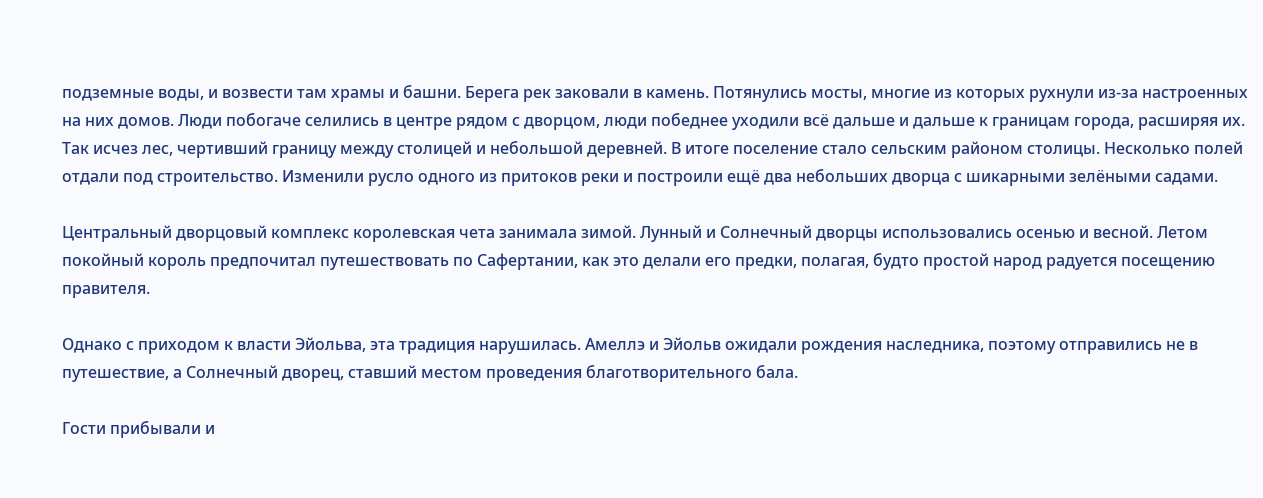подземные воды, и возвести там храмы и башни. Берега рек заковали в камень. Потянулись мосты, многие из которых рухнули из-за настроенных на них домов. Люди побогаче селились в центре рядом с дворцом, люди победнее уходили всё дальше и дальше к границам города, расширяя их. Так исчез лес, чертивший границу между столицей и небольшой деревней. В итоге поселение стало сельским районом столицы. Несколько полей отдали под строительство. Изменили русло одного из притоков реки и построили ещё два небольших дворца с шикарными зелёными садами.

Центральный дворцовый комплекс королевская чета занимала зимой. Лунный и Солнечный дворцы использовались осенью и весной. Летом покойный король предпочитал путешествовать по Сафертании, как это делали его предки, полагая, будто простой народ радуется посещению правителя.

Однако с приходом к власти Эйольва, эта традиция нарушилась. Амеллэ и Эйольв ожидали рождения наследника, поэтому отправились не в путешествие, а Солнечный дворец, ставший местом проведения благотворительного бала.

Гости прибывали и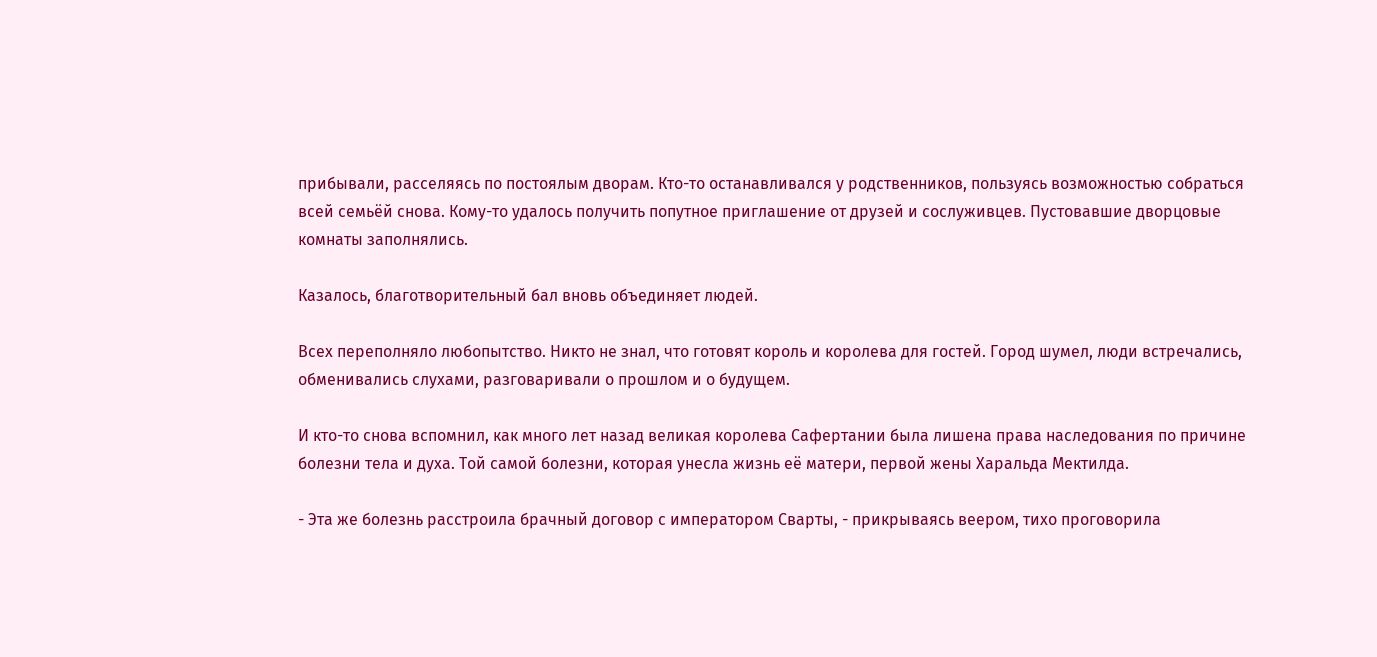прибывали, расселяясь по постоялым дворам. Кто-то останавливался у родственников, пользуясь возможностью собраться всей семьёй снова. Кому-то удалось получить попутное приглашение от друзей и сослуживцев. Пустовавшие дворцовые комнаты заполнялись.

Казалось, благотворительный бал вновь объединяет людей.

Всех переполняло любопытство. Никто не знал, что готовят король и королева для гостей. Город шумел, люди встречались, обменивались слухами, разговаривали о прошлом и о будущем.

И кто-то снова вспомнил, как много лет назад великая королева Сафертании была лишена права наследования по причине болезни тела и духа. Той самой болезни, которая унесла жизнь её матери, первой жены Харальда Мектилда.

- Эта же болезнь расстроила брачный договор с императором Сварты, - прикрываясь веером, тихо проговорила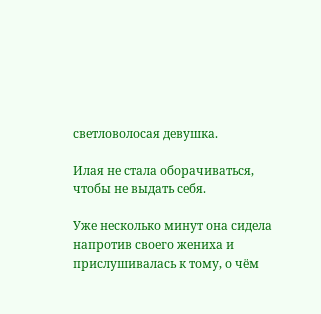светловолосая девушка.

Илая не стала оборачиваться, чтобы не выдать себя.

Уже несколько минут она сидела напротив своего жениха и прислушивалась к тому, о чём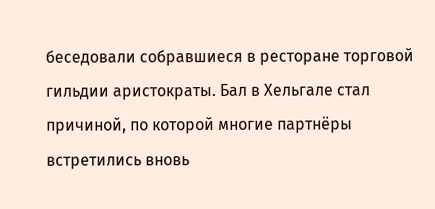беседовали собравшиеся в ресторане торговой гильдии аристократы. Бал в Хельгале стал причиной, по которой многие партнёры встретились вновь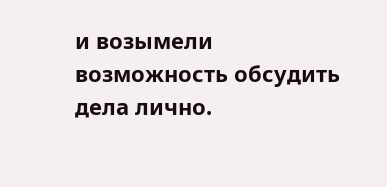и возымели возможность обсудить дела лично.